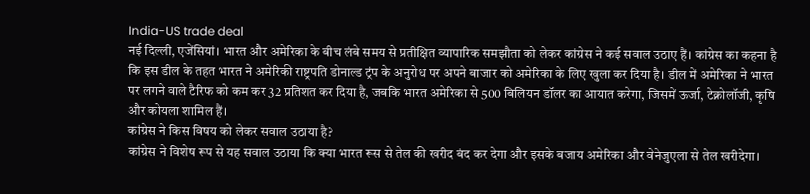India-US trade deal
नई दिल्ली, एजेंसियां। भारत और अमेरिका के बीच लंबे समय से प्रतीक्षित व्यापारिक समझौता को लेकर कांग्रेस ने कई सवाल उठाए हैं। कांग्रेस का कहना है कि इस डील के तहत भारत ने अमेरिकी राष्ट्रपति डोनाल्ड ट्रंप के अनुरोध पर अपने बाजार को अमेरिका के लिए खुला कर दिया है। डील में अमेरिका ने भारत पर लगने वाले टैरिफ को कम कर 32 प्रतिशत कर दिया है, जबकि भारत अमेरिका से 500 बिलियन डॉलर का आयात करेगा, जिसमें ऊर्जा, टेक्नोलॉजी, कृषि और कोयला शामिल हैं।
कांग्रेस ने किस विषय को लेकर सवाल उठाया है?
कांग्रेस ने विशेष रूप से यह सवाल उठाया कि क्या भारत रूस से तेल की खरीद बंद कर देगा और इसके बजाय अमेरिका और वेनेजुएला से तेल खरीदेगा।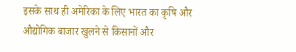इसके साथ ही अमेरिका के लिए भारत का कृषि और औद्योगिक बाजार खुलने से किसानों और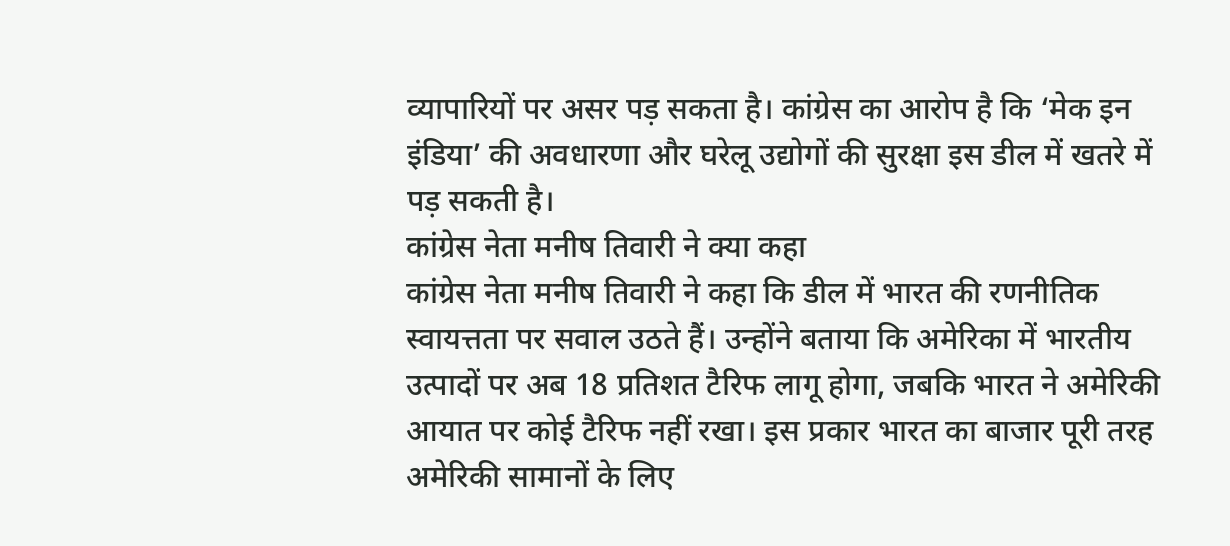व्यापारियों पर असर पड़ सकता है। कांग्रेस का आरोप है कि ‘मेक इन इंडिया’ की अवधारणा और घरेलू उद्योगों की सुरक्षा इस डील में खतरे में पड़ सकती है।
कांग्रेस नेता मनीष तिवारी ने क्या कहा
कांग्रेस नेता मनीष तिवारी ने कहा कि डील में भारत की रणनीतिक स्वायत्तता पर सवाल उठते हैं। उन्होंने बताया कि अमेरिका में भारतीय उत्पादों पर अब 18 प्रतिशत टैरिफ लागू होगा, जबकि भारत ने अमेरिकी आयात पर कोई टैरिफ नहीं रखा। इस प्रकार भारत का बाजार पूरी तरह अमेरिकी सामानों के लिए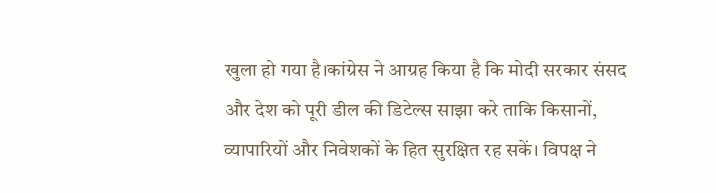खुला हो गया है।कांग्रेस ने आग्रह किया है कि मोदी सरकार संसद और देश को पूरी डील की डिटेल्स साझा करे ताकि किसानों, व्यापारियों और निवेशकों के हित सुरक्षित रह सकें। विपक्ष ने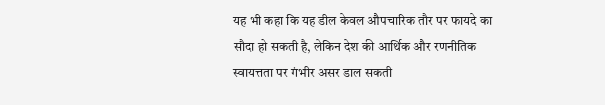यह भी कहा कि यह डील केवल औपचारिक तौर पर फायदे का सौदा हो सकती है, लेकिन देश की आर्थिक और रणनीतिक स्वायत्तता पर गंभीर असर डाल सकती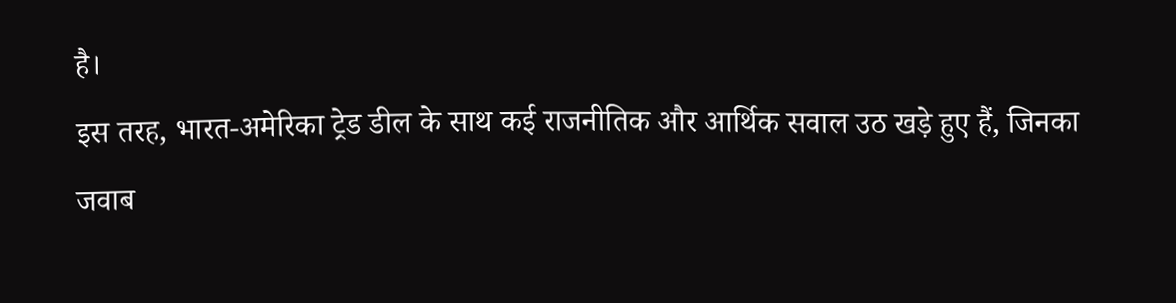है।
इस तरह, भारत-अमेरिका ट्रेड डील के साथ कई राजनीतिक और आर्थिक सवाल उठ खड़े हुए हैं, जिनका जवाब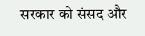सरकार को संसद और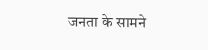जनता के सामने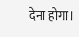देना होगा।